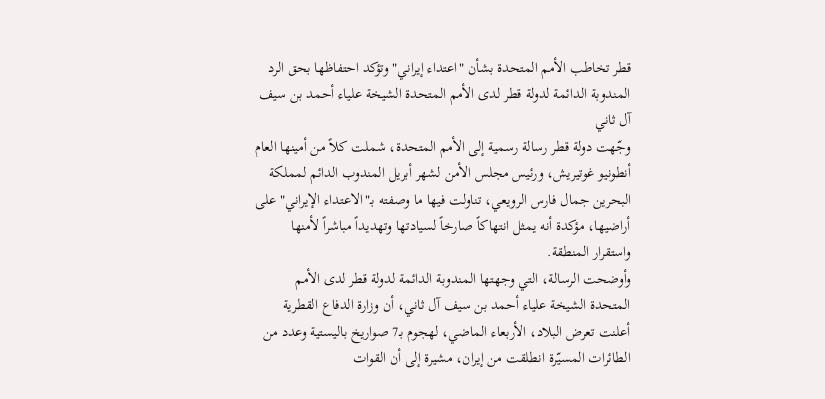قطر تخاطب الأمم المتحدة بشأن "اعتداء إيراني" وتؤكد احتفاظها بحق الرد
المندوبة الدائمة لدولة قطر لدى الأمم المتحدة الشيخة علياء أحمد بن سيف آل ثاني
وجّهت دولة قطر رسالة رسمية إلى الأمم المتحدة، شملت كلاً من أمينها العام أنطونيو غوتيريش، ورئيس مجلس الأمن لشهر أبريل المندوب الدائم لمملكة البحرين جمال فارس الرويعي، تناولت فيها ما وصفته بـ"الاعتداء الإيراني" على أراضيها، مؤكدة أنه يمثل انتهاكاً صارخاً لسيادتها وتهديداً مباشراً لأمنها واستقرار المنطقة.
وأوضحت الرسالة، التي وجهتها المندوبة الدائمة لدولة قطر لدى الأمم المتحدة الشيخة علياء أحمد بن سيف آل ثاني، أن وزارة الدفاع القطرية أعلنت تعرض البلاد، الأربعاء الماضي، لهجوم بـ7 صواريخ باليستية وعدد من الطائرات المسيّرة انطلقت من إيران، مشيرة إلى أن القوات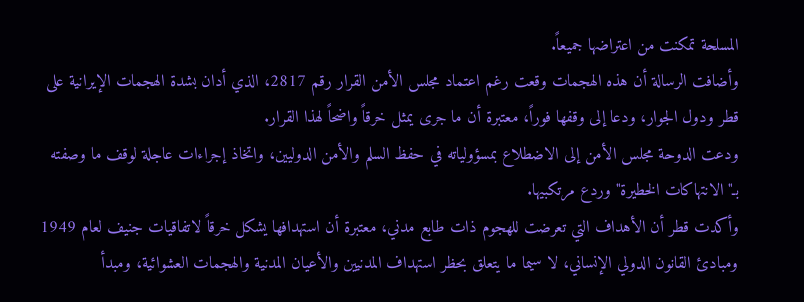المسلحة تمكنت من اعتراضها جميعاً.
وأضافت الرسالة أن هذه الهجمات وقعت رغم اعتماد مجلس الأمن القرار رقم 2817، الذي أدان بشدة الهجمات الإيرانية على قطر ودول الجوار، ودعا إلى وقفها فوراً، معتبرة أن ما جرى يمثل خرقاً واضحاً لهذا القرار.
ودعت الدوحة مجلس الأمن إلى الاضطلاع بمسؤولياته في حفظ السلم والأمن الدوليين، واتخاذ إجراءات عاجلة لوقف ما وصفته بـ"الانتهاكات الخطيرة" وردع مرتكبيها.
وأكدت قطر أن الأهداف التي تعرضت للهجوم ذات طابع مدني، معتبرة أن استهدافها يشكل خرقاً لاتفاقيات جنيف لعام 1949 ومبادئ القانون الدولي الإنساني، لا سيما ما يتعلق بحظر استهداف المدنيين والأعيان المدنية والهجمات العشوائية، ومبدأ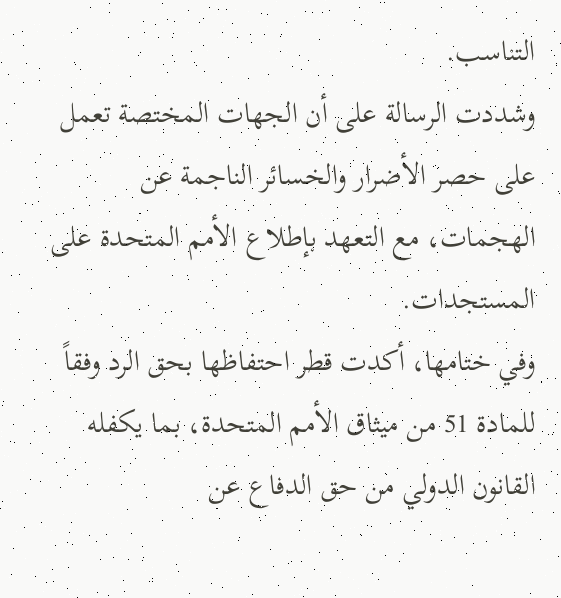التناسب.
وشددت الرسالة على أن الجهات المختصة تعمل على حصر الأضرار والخسائر الناجمة عن الهجمات، مع التعهد بإطلاع الأمم المتحدة على المستجدات.
وفي ختامها، أكدت قطر احتفاظها بحق الرد وفقاً للمادة 51 من ميثاق الأمم المتحدة، بما يكفله القانون الدولي من حق الدفاع عن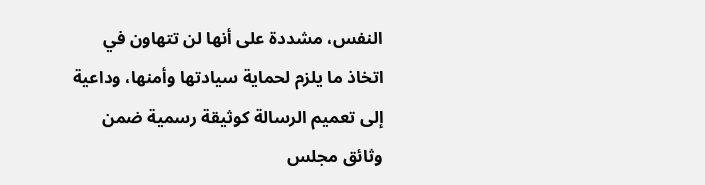النفس، مشددة على أنها لن تتهاون في اتخاذ ما يلزم لحماية سيادتها وأمنها، وداعية إلى تعميم الرسالة كوثيقة رسمية ضمن وثائق مجلس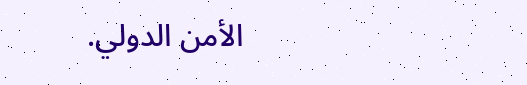الأمن الدولي.